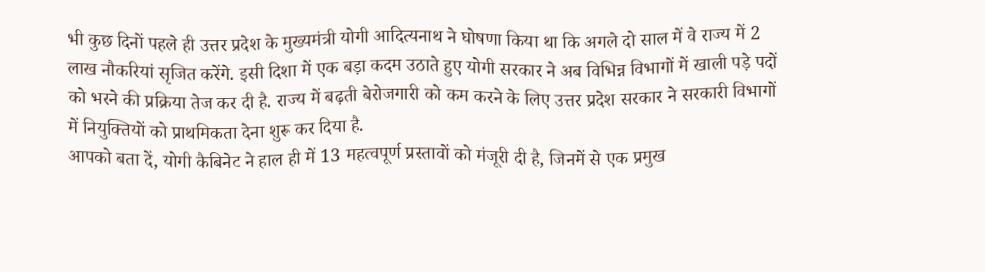भी कुछ दिनों पहले ही उत्तर प्रदेश के मुख्यमंत्री योगी आदित्यनाथ ने घोषणा किया था कि अगले दो साल में वे राज्य में 2 लाख नौकरियां सृजित करेंगे. इसी दिशा में एक बड़ा कदम उठाते हुए योगी सरकार ने अब विभिन्न विभागों में खाली पड़े पदों को भरने की प्रक्रिया तेज कर दी है. राज्य में बढ़ती बेरोजगारी को कम करने के लिए उत्तर प्रदेश सरकार ने सरकारी विभागों में नियुक्तियों को प्राथमिकता देना शुरू कर दिया है.
आपको बता दें, योगी कैबिनेट ने हाल ही में 13 महत्वपूर्ण प्रस्तावों को मंजूरी दी है, जिनमें से एक प्रमुख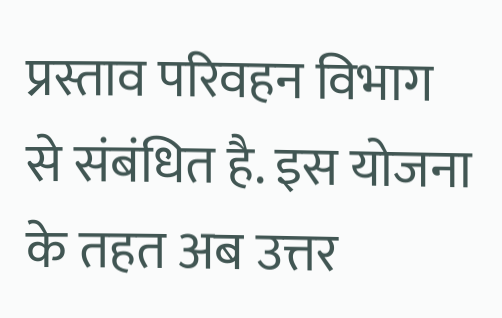प्रस्ताव परिवहन विभाग से संबंधित है. इस योजना के तहत अब उत्तर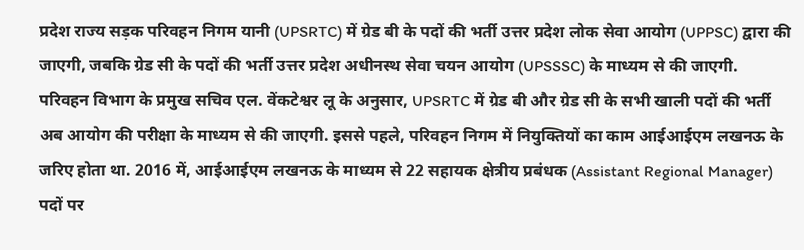प्रदेश राज्य सड़क परिवहन निगम यानी (UPSRTC) में ग्रेड बी के पदों की भर्ती उत्तर प्रदेश लोक सेवा आयोग (UPPSC) द्वारा की जाएगी, जबकि ग्रेड सी के पदों की भर्ती उत्तर प्रदेश अधीनस्थ सेवा चयन आयोग (UPSSSC) के माध्यम से की जाएगी.
परिवहन विभाग के प्रमुख सचिव एल. वेंकटेश्वर लू के अनुसार, UPSRTC में ग्रेड बी और ग्रेड सी के सभी खाली पदों की भर्ती अब आयोग की परीक्षा के माध्यम से की जाएगी. इससे पहले, परिवहन निगम में नियुक्तियों का काम आईआईएम लखनऊ के जरिए होता था. 2016 में, आईआईएम लखनऊ के माध्यम से 22 सहायक क्षेत्रीय प्रबंधक (Assistant Regional Manager) पदों पर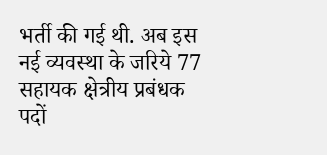भर्ती की गई थी. अब इस नई व्यवस्था के जरिये 77 सहायक क्षेत्रीय प्रबंधक पदों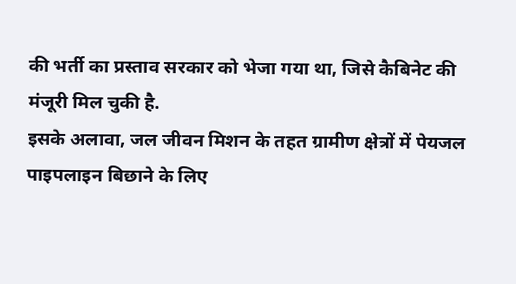की भर्ती का प्रस्ताव सरकार को भेजा गया था, जिसे कैबिनेट की मंजूरी मिल चुकी है.
इसके अलावा, जल जीवन मिशन के तहत ग्रामीण क्षेत्रों में पेयजल पाइपलाइन बिछाने के लिए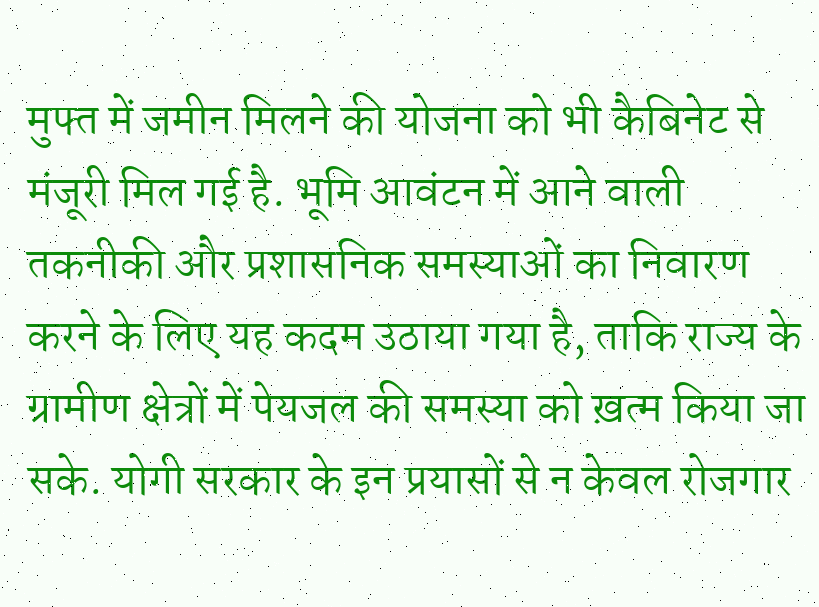मुफ्त में जमीन मिलने की योजना को भी कैबिनेट से मंजूरी मिल गई है. भूमि आवंटन में आने वाली तकनीकी और प्रशासनिक समस्याओं का निवारण करने के लिए यह कदम उठाया गया है, ताकि राज्य के ग्रामीण क्षेत्रों में पेयजल की समस्या को ख़त्म किया जा सके. योगी सरकार के इन प्रयासों से न केवल रोजगार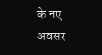के नए अवसर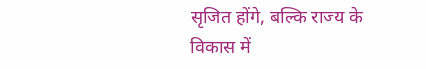सृजित होंगे, बल्कि राज्य के विकास में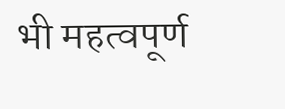भी महत्वपूर्ण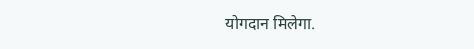योगदान मिलेगा.